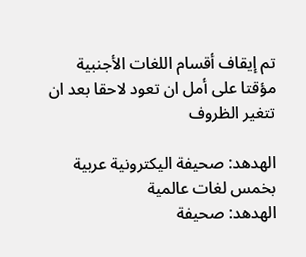تم إيقاف أقسام اللغات الأجنبية مؤقتا على أمل ان تعود لاحقا بعد ان تتغير الظروف

الهدهد: صحيفة اليكترونية عربية بخمس لغات عالمية
الهدهد: صحيفة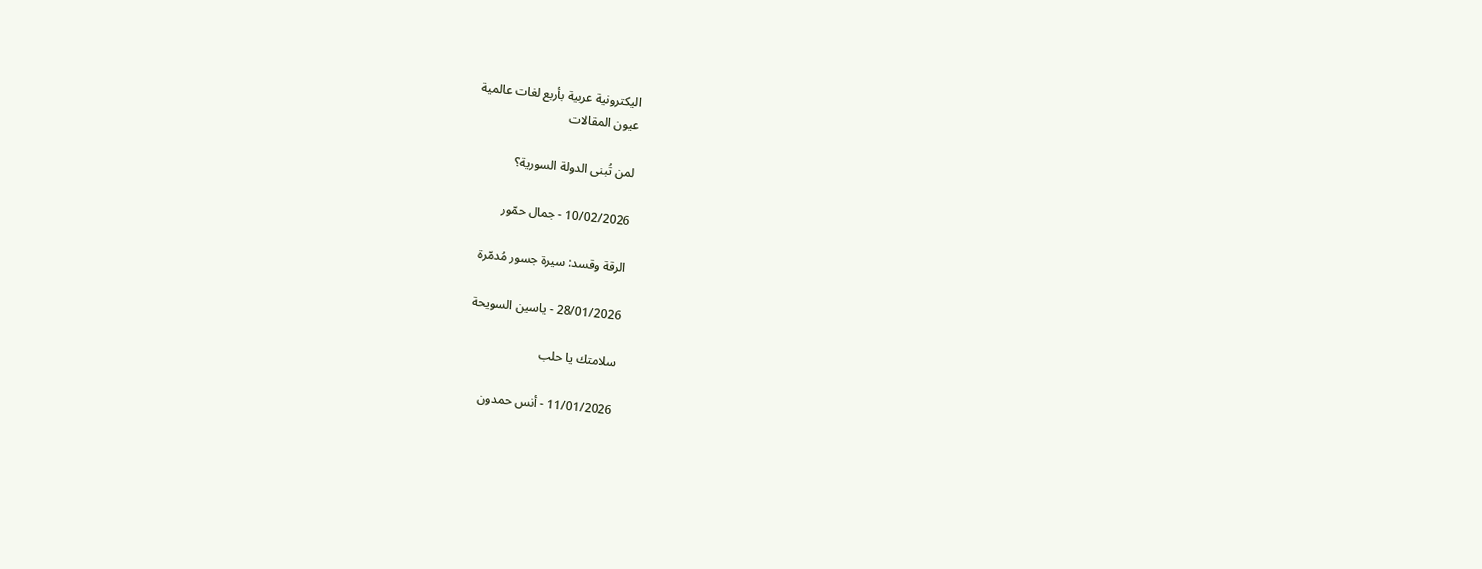اليكترونية عربية بأربع لغات عالمية
عيون المقالات

لمن تُبنى الدولة السورية؟

10/02/2026 - جمال حمّور

الرقة وقسد: سيرة جسور مُدمّرة

28/01/2026 - ياسين السويحة

سلامتك يا حلب

11/01/2026 - أنس حمدون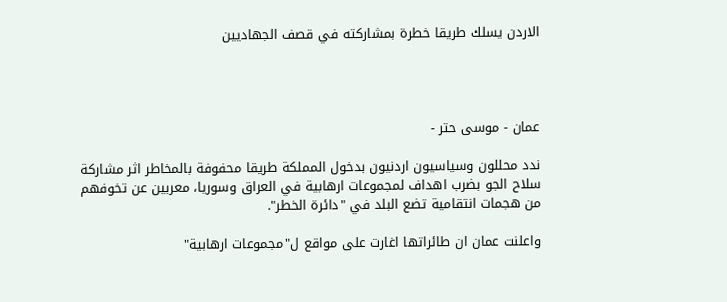الاردن يسلك طريقا خطرة بمشاركته في قصف الجهاديين




عمان - موسى حتر -

ندد محللون وسياسيون اردنيون بدخول المملكة طريقا محفوفة بالمخاطر اثر مشاركة سلاح الجو بضرب اهداف لمجموعات ارهابية في العراق وسوريا، معربين عن تخوفهم من هجمات انتقامية تضع البلد في "دائرة الخطر".

واعلنت عمان ان طائراتها اغارت على مواقع ل"مجموعات ارهابية"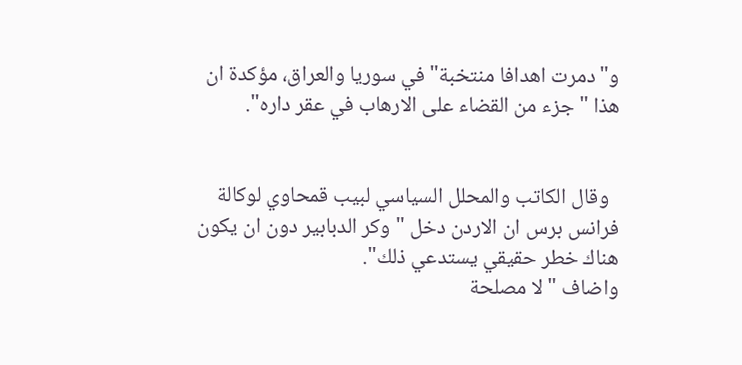و"دمرت اهدافا منتخبة" في سوريا والعراق، مؤكدة ان هذا "جزء من القضاء على الارهاب في عقر داره".


  وقال الكاتب والمحلل السياسي لبيب قمحاوي لوكالة فرانس برس ان الاردن دخل "وكر الدبابير دون ان يكون هناك خطر حقيقي يستدعي ذلك".
واضاف "لا مصلحة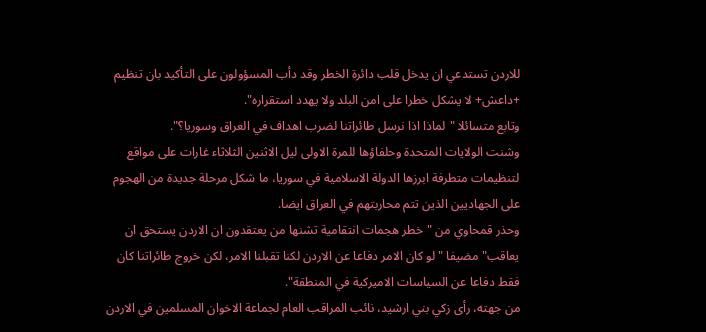للاردن تستدعي ان يدخل قلب دائرة الخطر وقد دأب المسؤولون على التأكيد بان تنظيم +داعش+ لا يشكل خطرا على امن البلد ولا يهدد استقراره".
وتابع متسائلا "لماذا اذا نرسل طائراتنا لضرب اهداف في العراق وسوريا؟".
وشنت الولايات المتحدة وحلفاؤها للمرة الاولى ليل الاثنين الثلاثاء غارات على مواقع لتنظيمات متطرفة ابرزها الدولة الاسلامية في سوريا، ما شكل مرحلة جديدة من الهجوم على الجهاديين الذين تتم محاربتهم في العراق ايضا.
وحذر قمحاوي من "خطر هجمات انتقامية تشنها من يعتقدون ان الاردن يستحق ان يعاقب" مضيفا "لو كان الامر دفاعا عن الاردن لكنا تقبلنا الامر، لكن خروج طائراتنا كان فقط دفاعا عن السياسات الاميركية في المنطقة".
من جهته، رأى زكي بني ارشيد، نائب المراقب العام لجماعة الاخوان المسلمين في الاردن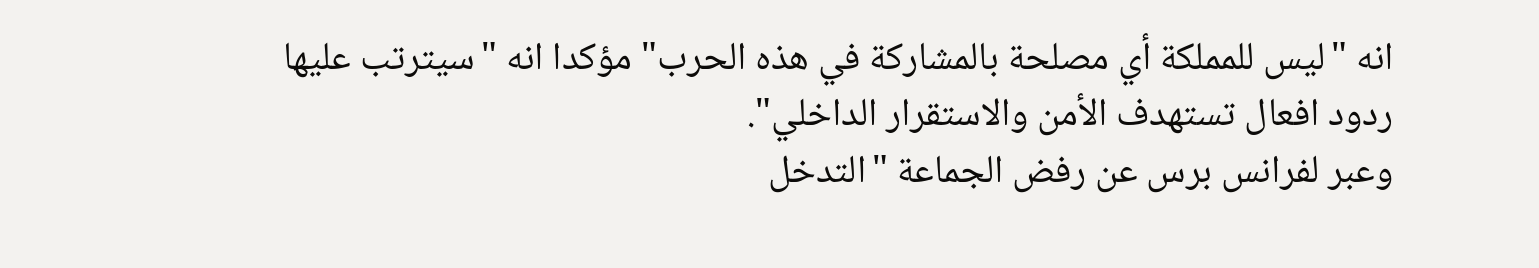انه "ليس للمملكة أي مصلحة بالمشاركة في هذه الحرب" مؤكدا انه "سيترتب عليها ردود افعال تستهدف الأمن والاستقرار الداخلي".
وعبر لفرانس برس عن رفض الجماعة "التدخل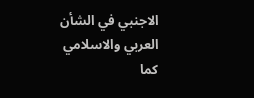الاجنبي في الشأن العربي والاسلامي كما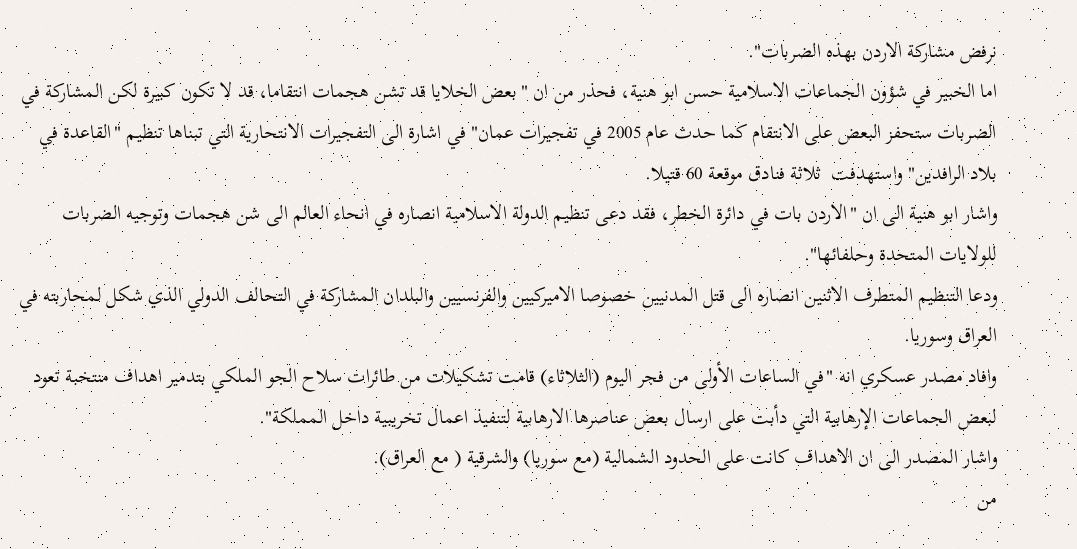نرفض مشاركة الاردن بهذه الضربات".
اما الخبير في شؤون الجماعات الاسلامية حسن ابو هنية، فحذر من ان "بعض الخلايا قد تشن هجمات انتقاما، قد لا تكون كبيرة لكن المشاركة في الضربات ستحفز البعض على الانتقام كما حدث عام 2005 في تفجيرات عمان" في اشارة الى التفجيرات الانتحارية التي تبناها تنظيم "القاعدة في بلاد الرافدين" واستهدفت  ثلاثة فنادق موقعة 60 قتيلا.
واشار ابو هنية الى ان "الاردن بات في دائرة الخطر، فقد دعى تنظيم الدولة الاسلامية انصاره في انحاء العالم الى شن هجمات وتوجيه الضربات للولايات المتحدة وحلفائها".
ودعا التنظيم المتطرف الاثنين انصاره الى قتل المدنيين خصوصا الاميركيين والفرنسيين والبلدان المشاركة في التحالف الدولي الذي شكل لمحاربته في العراق وسوريا.
وافاد مصدر عسكري انه "في الساعات الأولى من فجر اليوم (الثلاثاء) قامت تشكيلات من طائرات سلاح الجو الملكي بتدمير اهداف منتخبة تعود لبعض الجماعات الإرهابية التي دأبت على ارسال بعض عناصرها الارهابية لتنفيذ اعمال تخريبية داخل المملكة".
واشار المصدر الى ان الاهداف كانت على الحدود الشمالية (مع سوريا) والشرقية ( مع العراق).
من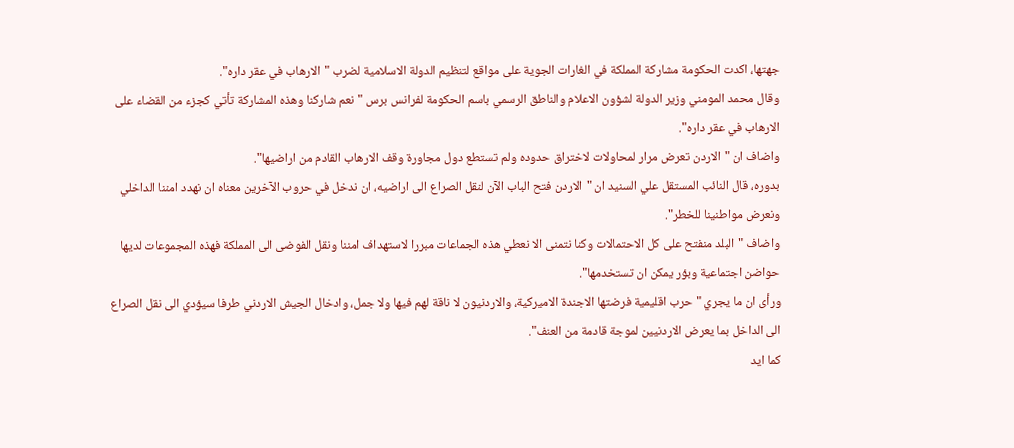جهتها، اكدت الحكومة مشاركة المملكة في الغارات الجوية على مواقع لتنظيم الدولة الاسلامية لضرب "الارهاب في عقر داره".
وقال محمد المومني وزير الدولة لشؤون الاعلام والناطق الرسمي باسم الحكومة لفرانس برس "نعم شاركنا وهذه المشاركة تأتي كجزء من القضاء على الارهاب في عقر داره".
واضاف ان "الاردن تعرض مرار لمحاولات لاختراق حدوده ولم تستطع دول مجاورة وقف الارهاب القادم من اراضيها".
بدوره، قال النائب المستقل علي السنيد ان "الاردن فتح الباب الآن لنقل الصراع الى اراضيه، ان ندخل في حروب الآخرين معناه ان نهدد امننا الداخلي ونعرض مواطنينا للخطر".
واضاف "البلد منفتح على كل الاحتمالات وكنا نتمنى الا نعطي هذه الجماعات مبررا لاستهداف امننا ونقل الفوضى الى المملكة فهذه المجموعات لديها حواضن اجتماعية وبؤر يمكن ان تستخدمها".
ورأى ان ما يجري "حرب اقليمية فرضتها الاجندة الاميركية، والاردنيون لا ناقة لهم فيها ولا جمل، وادخال الجيش الاردني طرفا سيؤدي الى نقل الصراع الى الداخل بما يعرض الاردنيين لموجة قادمة من العنف".
كما ايد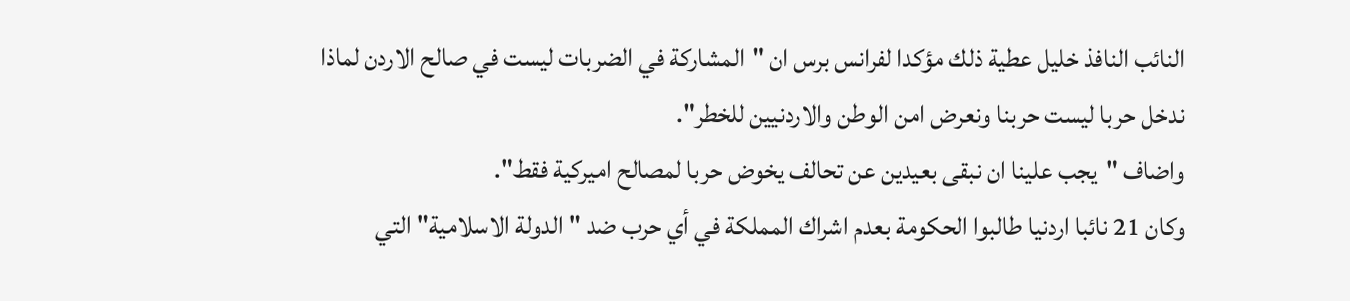النائب النافذ خليل عطية ذلك مؤكدا لفرانس برس ان "المشاركة في الضربات ليست في صالح الاردن لماذا ندخل حربا ليست حربنا ونعرض امن الوطن والاردنيين للخطر".
واضاف "يجب علينا ان نبقى بعيدين عن تحالف يخوض حربا لمصالح اميركية فقط".
وكان 21 نائبا اردنيا طالبوا الحكومة بعدم اشراك المملكة في أي حرب ضد "الدولة الاسلامية" التي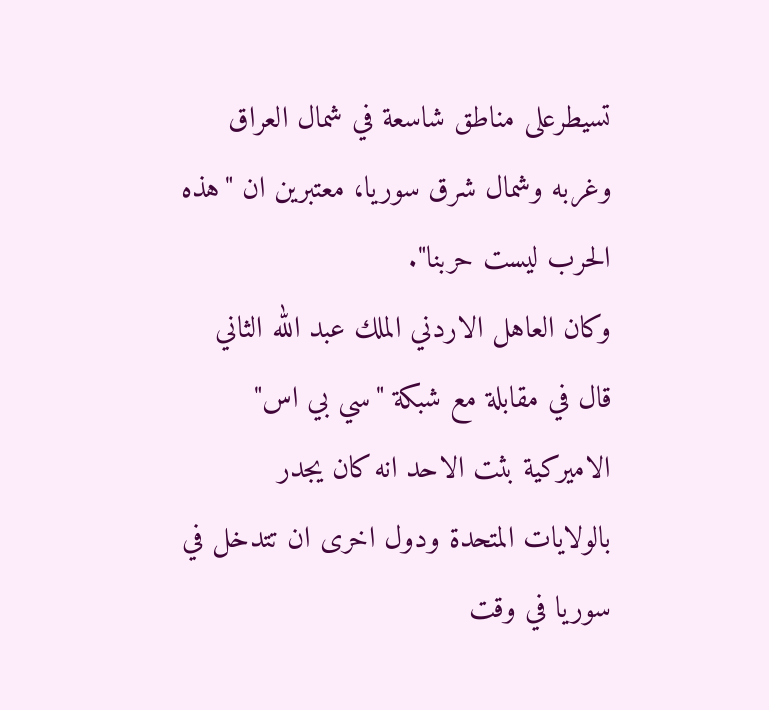تسيطرعلى مناطق شاسعة في شمال العراق وغربه وشمال شرق سوريا، معتبرين ان "هذه الحرب ليست حربنا".
وكان العاهل الاردني الملك عبد الله الثاني قال في مقابلة مع شبكة "سي بي اس" الاميركية بثت الاحد انه كان يجدر بالولايات المتحدة ودول اخرى ان تتدخل في سوريا في وقت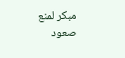مبكر لمنع صعود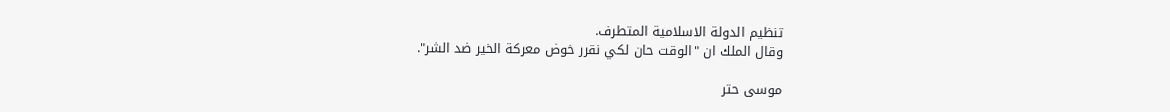تنظيم الدولة الاسلامية المتطرف.
وقال الملك ان "الوقت حان لكي نقرر خوض معركة الخير ضد الشر".

موسى حتر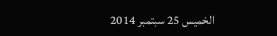الخميس 25 سبتمبر 2014